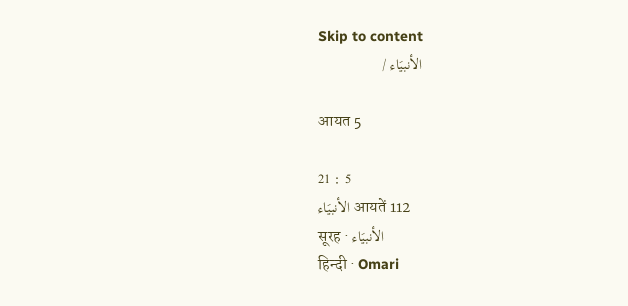Skip to content
الأنبيَاء /

आयत 5

21 : 5
الأنبيَاء आयतें 112
सूरह · الأنبيَاء
हिन्दी · Omari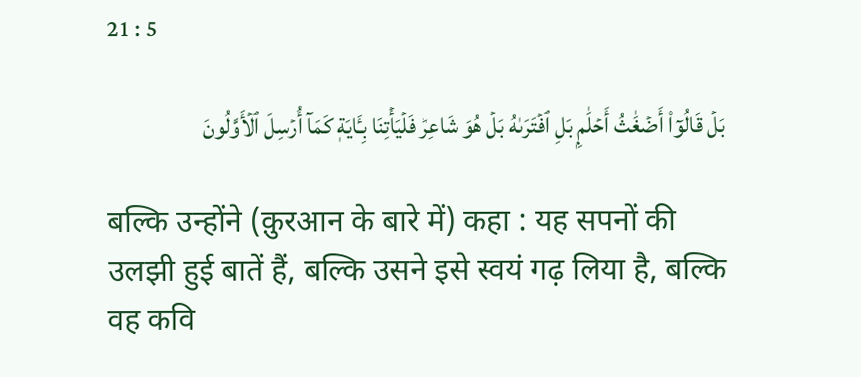21 : 5

بَلۡ قَالُوٓاْ أَضۡغَٰثُ أَحۡلَٰمِۭ بَلِ ٱفۡتَرَىٰهُ بَلۡ هُوَ شَاعِرٞ فَلۡيَأۡتِنَا بِـَٔايَةٖ كَمَآ أُرۡسِلَ ٱلۡأَوَّلُونَ

बल्कि उन्होंने (क़ुरआन के बारे में) कहा : यह सपनों की उलझी हुई बातें हैं, बल्कि उसने इसे स्वयं गढ़ लिया है, बल्कि वह कवि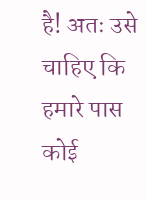है! अतः उसे चाहिए कि हमारे पास कोई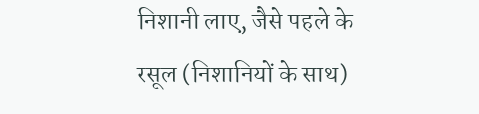निशानी लाए, जैसे पहले के रसूल (निशानियों के साथ)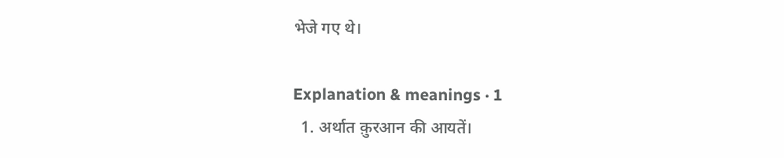भेजे गए थे।

Explanation & meanings · 1
  1. अर्थात क़ुरआन की आयतें।